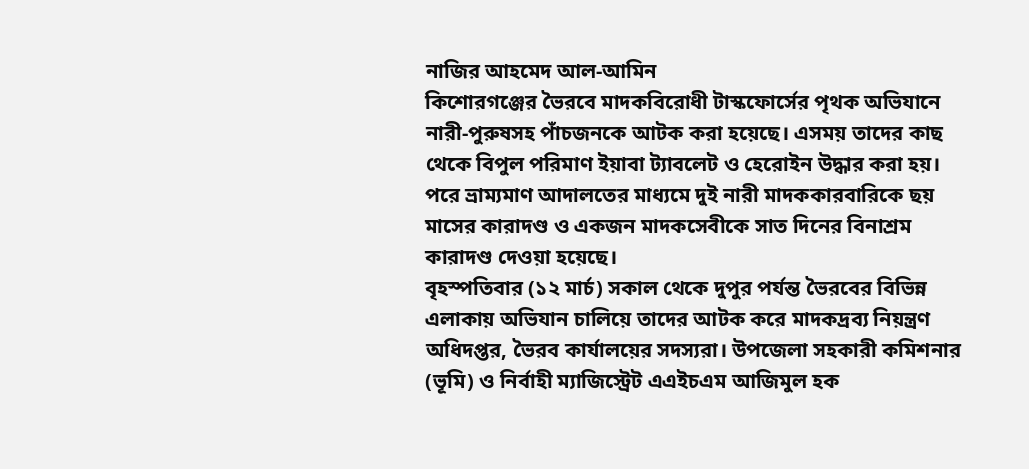নাজির আহমেদ আল-আমিন
কিশোরগঞ্জের ভৈরবে মাদকবিরোধী টাস্কফোর্সের পৃথক অভিযানে নারী-পুরুষসহ পাঁচজনকে আটক করা হয়েছে। এসময় তাদের কাছ থেকে বিপুল পরিমাণ ইয়াবা ট্যাবলেট ও হেরোইন উদ্ধার করা হয়। পরে ভ্রাম্যমাণ আদালতের মাধ্যমে দুই নারী মাদককারবারিকে ছয় মাসের কারাদণ্ড ও একজন মাদকসেবীকে সাত দিনের বিনাশ্রম কারাদণ্ড দেওয়া হয়েছে।
বৃহস্পতিবার (১২ মার্চ) সকাল থেকে দুপুর পর্যন্ত ভৈরবের বিভিন্ন এলাকায় অভিযান চালিয়ে তাদের আটক করে মাদকদ্রব্য নিয়ন্ত্রণ অধিদপ্তর, ভৈরব কার্যালয়ের সদস্যরা। উপজেলা সহকারী কমিশনার (ভূমি) ও নির্বাহী ম্যাজিস্ট্রেট এএইচএম আজিমুল হক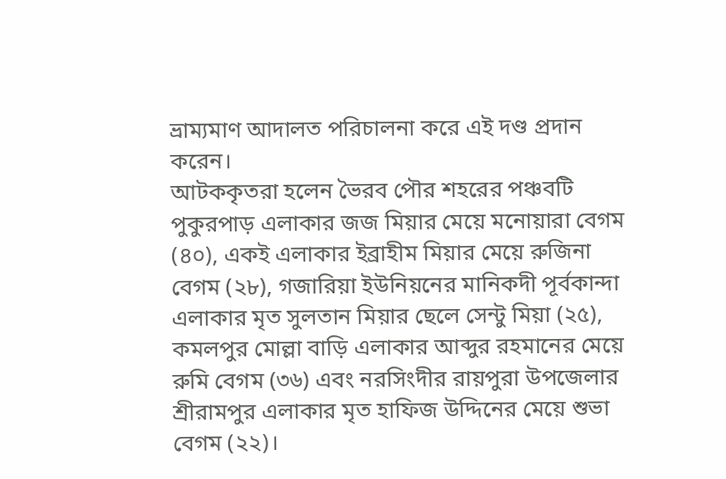ভ্রাম্যমাণ আদালত পরিচালনা করে এই দণ্ড প্রদান করেন।
আটককৃতরা হলেন ভৈরব পৌর শহরের পঞ্চবটি পুকুরপাড় এলাকার জজ মিয়ার মেয়ে মনোয়ারা বেগম (৪০), একই এলাকার ইব্রাহীম মিয়ার মেয়ে রুজিনা বেগম (২৮), গজারিয়া ইউনিয়নের মানিকদী পূর্বকান্দা এলাকার মৃত সুলতান মিয়ার ছেলে সেন্টু মিয়া (২৫), কমলপুর মোল্লা বাড়ি এলাকার আব্দুর রহমানের মেয়ে রুমি বেগম (৩৬) এবং নরসিংদীর রায়পুরা উপজেলার শ্রীরামপুর এলাকার মৃত হাফিজ উদ্দিনের মেয়ে শুভা বেগম (২২)।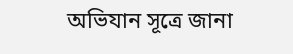অভিযান সূত্রে জানা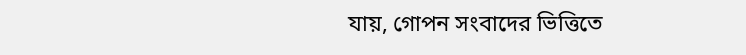যায়, গোপন সংবাদের ভিত্তিতে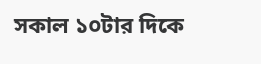সকাল ১০টার দিকে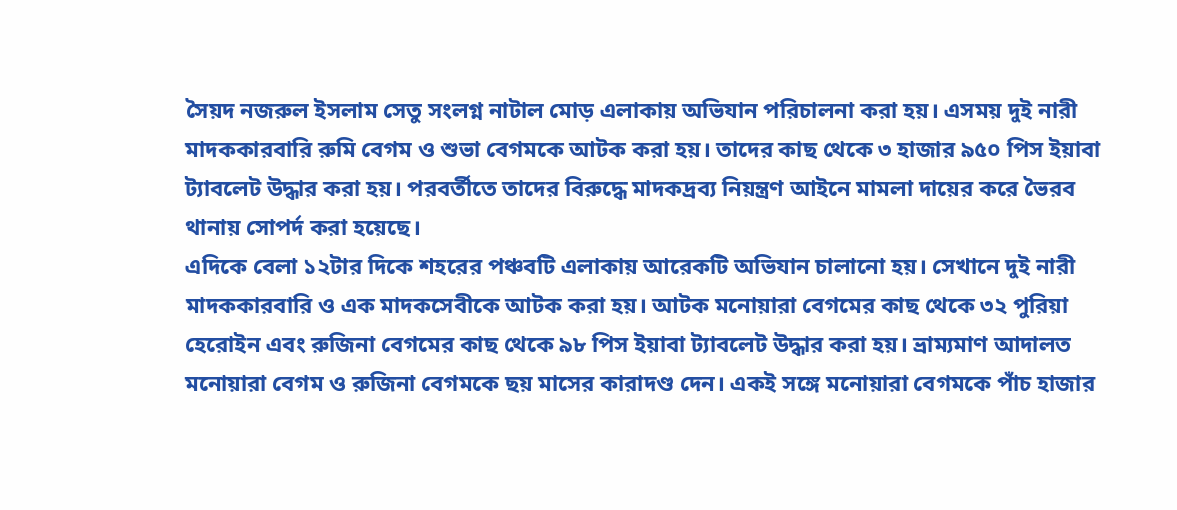সৈয়দ নজরুল ইসলাম সেতু সংলগ্ন নাটাল মোড় এলাকায় অভিযান পরিচালনা করা হয়। এসময় দুই নারী মাদককারবারি রুমি বেগম ও শুভা বেগমকে আটক করা হয়। তাদের কাছ থেকে ৩ হাজার ৯৫০ পিস ইয়াবা ট্যাবলেট উদ্ধার করা হয়। পরবর্তীতে তাদের বিরুদ্ধে মাদকদ্রব্য নিয়ন্ত্রণ আইনে মামলা দায়ের করে ভৈরব থানায় সোপর্দ করা হয়েছে।
এদিকে বেলা ১২টার দিকে শহরের পঞ্চবটি এলাকায় আরেকটি অভিযান চালানো হয়। সেখানে দুই নারী মাদককারবারি ও এক মাদকসেবীকে আটক করা হয়। আটক মনোয়ারা বেগমের কাছ থেকে ৩২ পুরিয়া হেরোইন এবং রুজিনা বেগমের কাছ থেকে ৯৮ পিস ইয়াবা ট্যাবলেট উদ্ধার করা হয়। ভ্রাম্যমাণ আদালত মনোয়ারা বেগম ও রুজিনা বেগমকে ছয় মাসের কারাদণ্ড দেন। একই সঙ্গে মনোয়ারা বেগমকে পাঁচ হাজার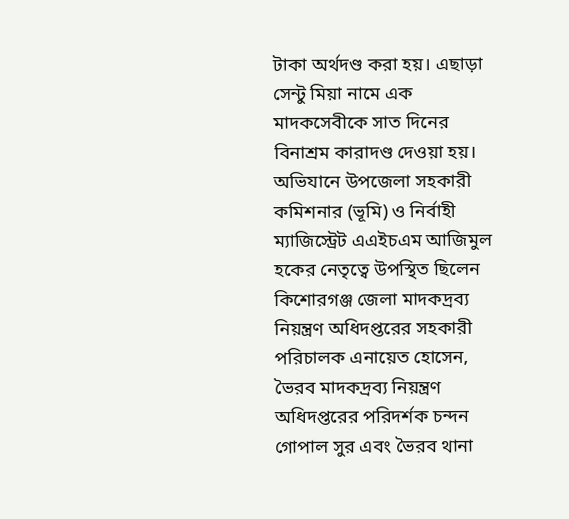টাকা অর্থদণ্ড করা হয়। এছাড়া সেন্টু মিয়া নামে এক মাদকসেবীকে সাত দিনের বিনাশ্রম কারাদণ্ড দেওয়া হয়।
অভিযানে উপজেলা সহকারী কমিশনার (ভূমি) ও নির্বাহী ম্যাজিস্ট্রেট এএইচএম আজিমুল হকের নেতৃত্বে উপস্থিত ছিলেন কিশোরগঞ্জ জেলা মাদকদ্রব্য নিয়ন্ত্রণ অধিদপ্তরের সহকারী পরিচালক এনায়েত হোসেন, ভৈরব মাদকদ্রব্য নিয়ন্ত্রণ অধিদপ্তরের পরিদর্শক চন্দন গোপাল সুর এবং ভৈরব থানা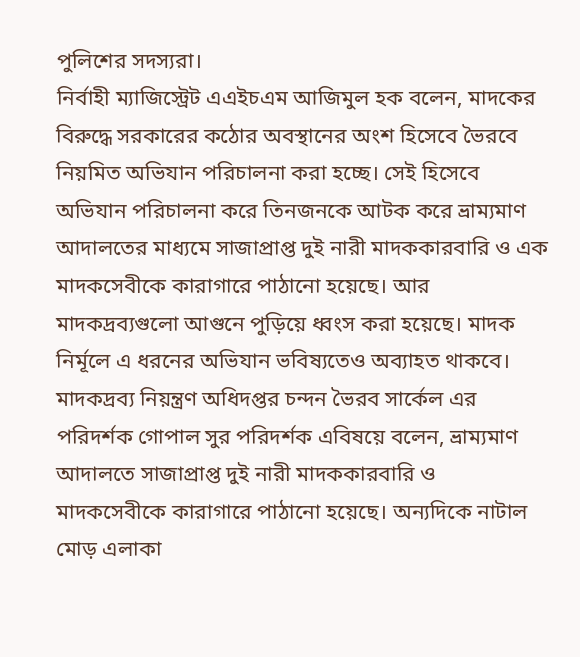পুলিশের সদস্যরা।
নির্বাহী ম্যাজিস্ট্রেট এএইচএম আজিমুল হক বলেন, মাদকের বিরুদ্ধে সরকারের কঠোর অবস্থানের অংশ হিসেবে ভৈরবে নিয়মিত অভিযান পরিচালনা করা হচ্ছে। সেই হিসেবে অভিযান পরিচালনা করে তিনজনকে আটক করে ভ্রাম্যমাণ আদালতের মাধ্যমে সাজাপ্রাপ্ত দুই নারী মাদককারবারি ও এক মাদকসেবীকে কারাগারে পাঠানো হয়েছে। আর মাদকদ্রব্যগুলো আগুনে পুড়িয়ে ধ্বংস করা হয়েছে। মাদক নির্মূলে এ ধরনের অভিযান ভবিষ্যতেও অব্যাহত থাকবে।
মাদকদ্রব্য নিয়ন্ত্রণ অধিদপ্তর চন্দন ভৈরব সার্কেল এর পরিদর্শক গোপাল সুর পরিদর্শক এবিষয়ে বলেন, ভ্রাম্যমাণ আদালতে সাজাপ্রাপ্ত দুই নারী মাদককারবারি ও মাদকসেবীকে কারাগারে পাঠানো হয়েছে। অন্যদিকে নাটাল মোড় এলাকা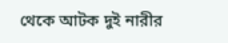থেকে আটক দুই নারীর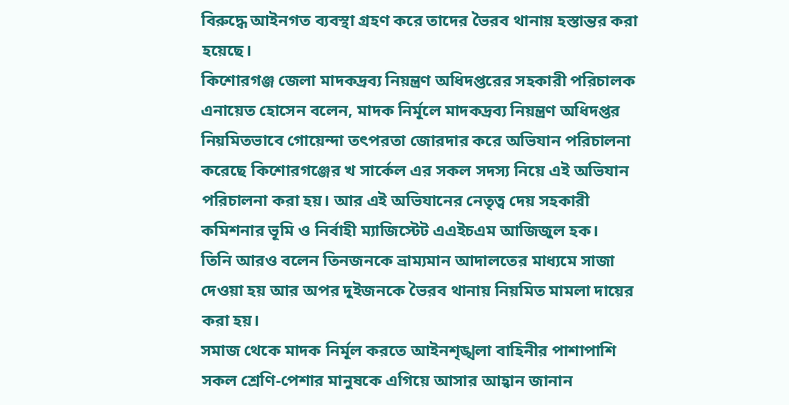বিরুদ্ধে আইনগত ব্যবস্থা গ্রহণ করে তাদের ভৈরব থানায় হস্তান্তর করা হয়েছে।
কিশোরগঞ্জ জেলা মাদকদ্রব্য নিয়ন্ত্রণ অধিদপ্তরের সহকারী পরিচালক এনায়েত হোসেন বলেন, মাদক নির্মূলে মাদকদ্রব্য নিয়ন্ত্রণ অধিদপ্তর নিয়মিতভাবে গোয়েন্দা তৎপরতা জোরদার করে অভিযান পরিচালনা করেছে কিশোরগঞ্জের খ সার্কেল এর সকল সদস্য নিয়ে এই অভিযান পরিচালনা করা হয়। আর এই অভিযানের নেতৃত্ব দেয় সহকারী কমিশনার ভূমি ও নির্বাহী ম্যাজিস্টেট এএইচএম আজিজুল হক।
তিনি আরও বলেন তিনজনকে ভ্রাম্যমান আদালতের মাধ্যমে সাজা দেওয়া হয় আর অপর দুইজনকে ভৈরব থানায় নিয়মিত মামলা দায়ের করা হয়।
সমাজ থেকে মাদক নির্মূল করতে আইনশৃঙ্খলা বাহিনীর পাশাপাশি সকল শ্রেণি-পেশার মানুষকে এগিয়ে আসার আহ্বান জানান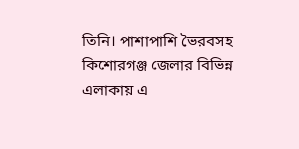তিনি। পাশাপাশি ভৈরবসহ কিশোরগঞ্জ জেলার বিভিন্ন এলাকায় এ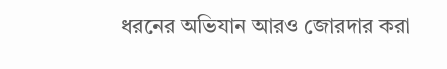ধরনের অভিযান আরও জোরদার করা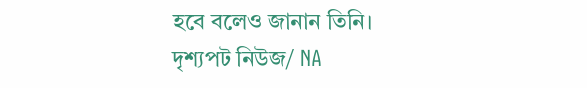হবে বলেও জানান তিনি।
দৃশ্যপট নিউজ/ NA